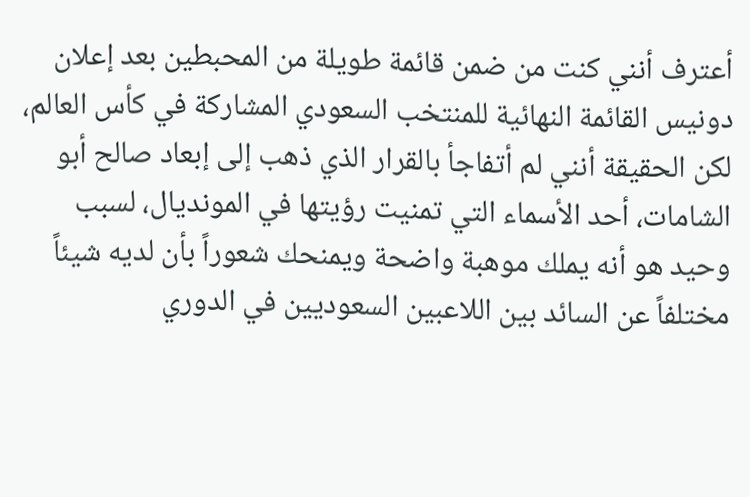أعترف أنني كنت من ضمن قائمة طويلة من المحبطين بعد إعلان دونيس القائمة النهائية للمنتخب السعودي المشاركة في كأس العالم، لكن الحقيقة أنني لم أتفاجأ بالقرار الذي ذهب إلى إبعاد صالح أبو الشامات، أحد الأسماء التي تمنيت رؤيتها في المونديال، لسبب وحيد هو أنه يملك موهبة واضحة ويمنحك شعوراً بأن لديه شيئاً مختلفاً عن السائد بين اللاعبين السعوديين في الدوري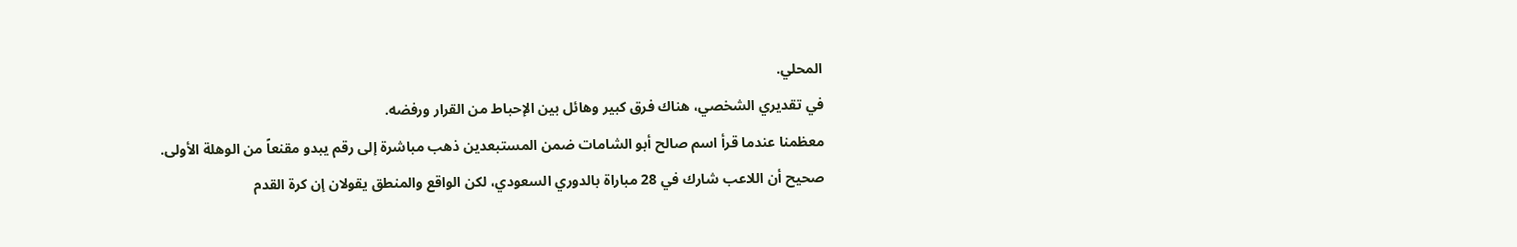المحلي.
في تقديري الشخصي، هناك فرق كبير وهائل بين الإحباط من القرار ورفضه.
معظمنا عندما قرأ اسم صالح أبو الشامات ضمن المستبعدين ذهب مباشرة إلى رقم يبدو مقنعاً من الوهلة الأولى.
صحيح أن اللاعب شارك في 28 مباراة بالدوري السعودي، لكن الواقع والمنطق يقولان إن كرة القدم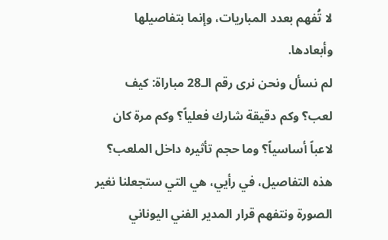لا تُفهم بعدد المباريات، وإنما بتفاصيلها وأبعادها.
لم نسأل ونحن نرى رقم الـ28 مباراة: كيف لعب؟ وكم دقيقة شارك فعلياً؟ وكم مرة كان لاعباً أساسياً؟ وما حجم تأثيره داخل الملعب؟
هذه التفاصيل، في رأيي، هي التي ستجعلنا نغير الصورة ونتفهم قرار المدير الفني اليوناني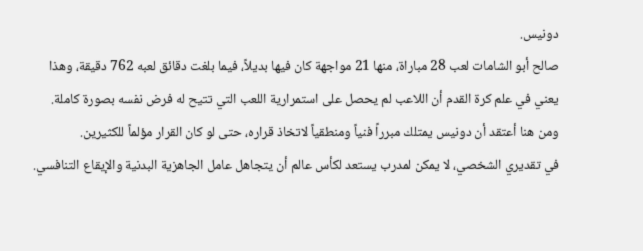دونيس.
صالح أبو الشامات لعب 28 مباراة، منها 21 مواجهة كان فيها بديلاً، فيما بلغت دقائق لعبه 762 دقيقة، وهذا يعني في علم كرة القدم أن اللاعب لم يحصل على استمرارية اللعب التي تتيح له فرض نفسه بصورة كاملة.
ومن هنا أعتقد أن دونيس يمتلك مبرراً فنياً ومنطقياً لاتخاذ قراره، حتى لو كان القرار مؤلماً للكثيرين.
في تقديري الشخصي، لا يمكن لمدرب يستعد لكأس عالم أن يتجاهل عامل الجاهزية البدنية والإيقاع التنافسي.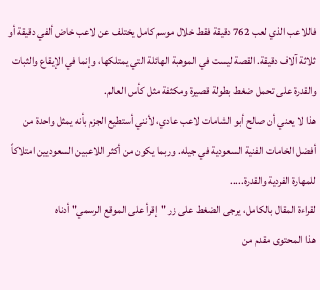فاللاعب الذي لعب 762 دقيقة فقط خلال موسم كامل يختلف عن لاعب خاض ألفي دقيقة أو ثلاثة آلاف دقيقة. القصة ليست في الموهبة الهائلة التي يمتلكها، وإنما في الإيقاع والثبات والقدرة على تحمل ضغط بطولة قصيرة ومكثفة مثل كأس العالم.
هذا لا يعني أن صالح أبو الشامات لاعب عادي، لأنني أستطيع الجزم بأنه يمثل واحدة من أفضل الخامات الفنية السعودية في جيله. وربما يكون من أكثر اللاعبين السعوديين امتلاكاً للمهارة الفردية والقدرة.....
لقراءة المقال بالكامل، يرجى الضغط على زر "إقرأ على الموقع الرسمي" أدناه
هذا المحتوى مقدم من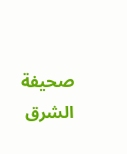صحيفة الشرق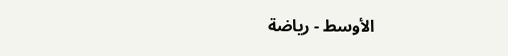الأوسط - رياضة